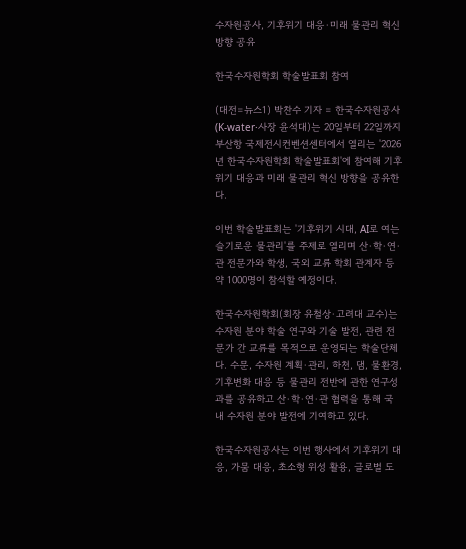수자원공사, 기후위기 대응·미래 물관리 혁신 방향 공유

한국수자원학회 학술발표회 참여

(대전=뉴스1) 박찬수 기자 = 한국수자원공사(K-water·사장 윤석대)는 20일부터 22일까지 부산항 국제전시컨벤션센터에서 열리는 '2026년 한국수자원학회 학술발표회'에 참여해 기후위기 대응과 미래 물관리 혁신 방향을 공유한다.

이번 학술발표회는 '기후위기 시대, AI로 여는 슬기로운 물관리'를 주제로 열리며 산·학·연·관 전문가와 학생, 국외 교류 학회 관계자 등 약 1000명이 참석할 예정이다.

한국수자원학회(회장 유철상·고려대 교수)는 수자원 분야 학술 연구와 기술 발전, 관련 전문가 간 교류를 목적으로 운영되는 학술단체다. 수문, 수자원 계획·관리, 하천, 댐, 물환경, 기후변화 대응 등 물관리 전반에 관한 연구성과를 공유하고 산·학·연·관 협력을 통해 국내 수자원 분야 발전에 기여하고 있다.

한국수자원공사는 이번 행사에서 기후위기 대응, 가뭄 대응, 초소형 위성 활용, 글로벌 도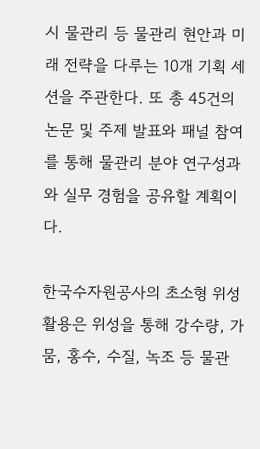시 물관리 등 물관리 현안과 미래 전략을 다루는 10개 기획 세션을 주관한다. 또 총 45건의 논문 및 주제 발표와 패널 참여를 통해 물관리 분야 연구성과와 실무 경험을 공유할 계획이다.

한국수자원공사의 초소형 위성 활용은 위성을 통해 강수량, 가뭄, 홍수, 수질, 녹조 등 물관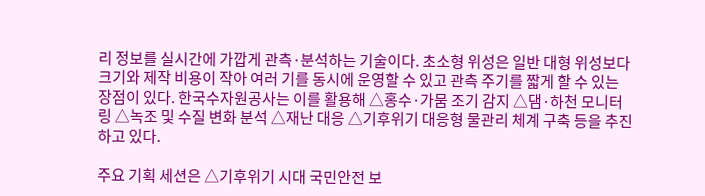리 정보를 실시간에 가깝게 관측·분석하는 기술이다. 초소형 위성은 일반 대형 위성보다 크기와 제작 비용이 작아 여러 기를 동시에 운영할 수 있고 관측 주기를 짧게 할 수 있는 장점이 있다. 한국수자원공사는 이를 활용해 △홍수·가뭄 조기 감지 △댐·하천 모니터링 △녹조 및 수질 변화 분석 △재난 대응 △기후위기 대응형 물관리 체계 구축 등을 추진하고 있다.

주요 기획 세션은 △기후위기 시대 국민안전 보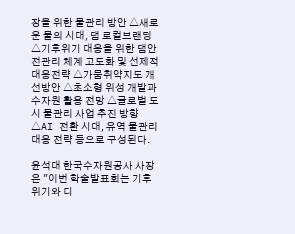장을 위한 물관리 방안 △새로운 물의 시대, 댐 로컬브랜딩 △기후위기 대응을 위한 댐안전관리 체계 고도화 및 선제적 대응전략 △가뭄취약지도 개선방안 △초소형 위성 개발과 수자원 활용 전망 △글로벌 도시 물관리 사업 추진 방향 △AI 전환 시대, 유역 물관리 대응 전략 등으로 구성된다.

윤석대 한국수자원공사 사장은 "이번 학술발표회는 기후위기와 디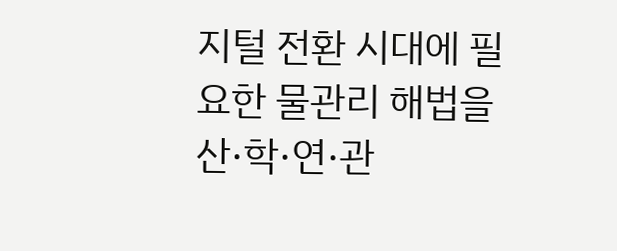지털 전환 시대에 필요한 물관리 해법을 산·학·연·관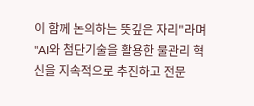이 함께 논의하는 뜻깊은 자리"라며 "AI와 첨단기술을 활용한 물관리 혁신을 지속적으로 추진하고 전문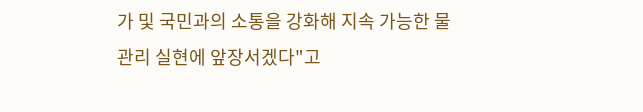가 및 국민과의 소통을 강화해 지속 가능한 물관리 실현에 앞장서겠다"고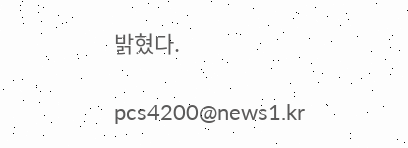밝혔다.

pcs4200@news1.kr